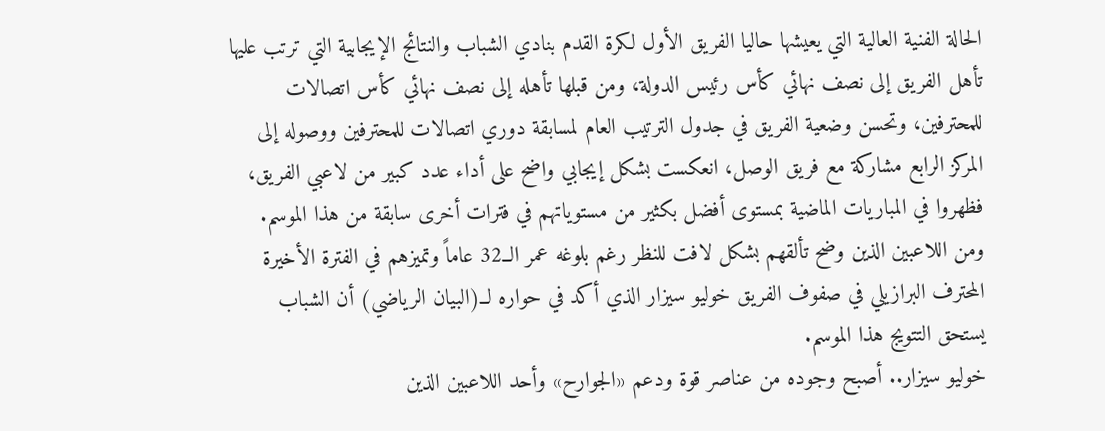الحالة الفنية العالية التي يعيشها حاليا الفريق الأول لكرة القدم بنادي الشباب والنتائج الإيجابية التي ترتب عليها تأهل الفريق إلى نصف نهائي كأس رئيس الدولة، ومن قبلها تأهله إلى نصف نهائي كأس اتصالات للمحترفين، وتحسن وضعية الفريق في جدول الترتيب العام لمسابقة دوري اتصالات للمحترفين ووصوله إلى المركز الرابع مشاركة مع فريق الوصل، انعكست بشكل إيجابي واضح على أداء عدد كبير من لاعبي الفريق، فظهروا في المباريات الماضية بمستوى أفضل بكثير من مستوياتهم في فترات أخرى سابقة من هذا الموسم.
ومن اللاعبين الذين وضح تألقهم بشكل لافت للنظر رغم بلوغه عمر الــ32 عاماً وتميزهم في الفترة الأخيرة المحترف البرازيلي في صفوف الفريق خوليو سيزار الذي أكد في حواره لــ(البيان الرياضي) أن الشباب يستحق التتويج هذا الموسم.
خوليو سيزار.. أصبح وجوده من عناصر قوة ودعم «الجوارح» وأحد اللاعبين الذين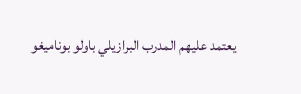يعتمد عليهم المدرب البرازيلي باولو بوناميغو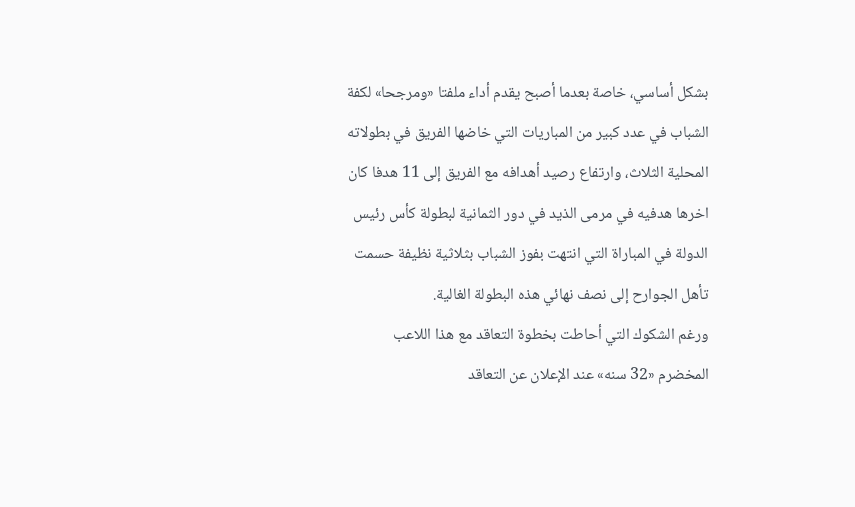بشكل أساسي، خاصة بعدما أصبح يقدم أداء ملفتا «ومرجحا» لكفة الشباب في عدد كبير من المباريات التي خاضها الفريق في بطولاته المحلية الثلاث، وارتفاع رصيد أهدافه مع الفريق إلى 11 هدفا كان اخرها هدفيه في مرمى الذيد في دور الثمانية لبطولة كأس رئيس الدولة في المباراة التي انتهت بفوز الشباب بثلاثية نظيفة حسمت تأهل الجوارح إلى نصف نهائي هذه البطولة الغالية.
ورغم الشكوك التي أحاطت بخطوة التعاقد مع هذا اللاعب المخضرم «32 سنه» عند الإعلان عن التعاقد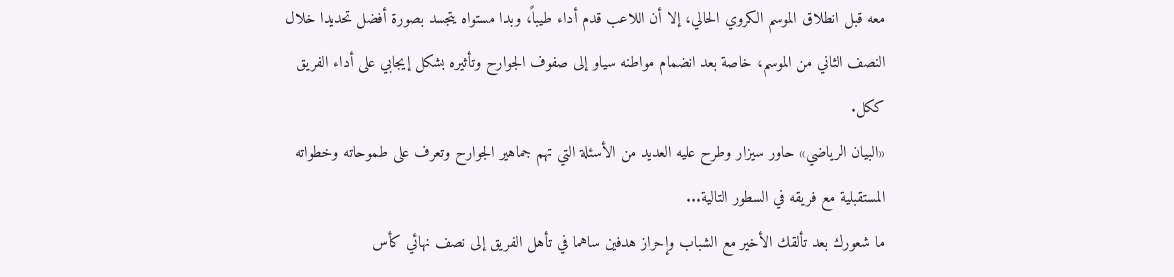معه قبل انطلاق الموسم الكروي الحالي، إلا أن اللاعب قدم أداء طيباً، وبدا مستواه يتجسد بصورة أفضل تحديدا خلال النصف الثاني من الموسم، خاصة بعد انضمام مواطنه سياو إلى صفوف الجوارح وتأثيره بشكل إيجابي على أداء الفريق ككل.
«البيان الرياضي» حاور سيزار وطرح عليه العديد من الأسئلة التي تهم جماهير الجوارح وتعرف على طموحاته وخطواته المستقبلية مع فريقه في السطور التالية...
ما شعورك بعد تألقك الأخير مع الشباب وإحراز هدفين ساهما في تأهل الفريق إلى نصف نهائي كأس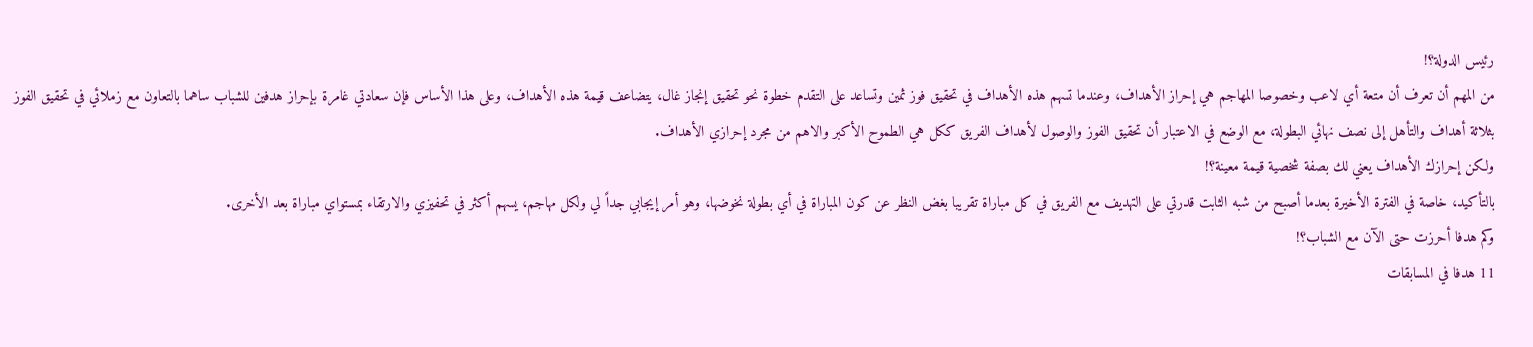رئيس الدولة؟!
من المهم أن تعرف أن متعة أي لاعب وخصوصا المهاجم هي إحراز الأهداف، وعندما تسهم هذه الأهداف في تحقيق فوز ثمين وتساعد على التقدم خطوة نحو تحقيق إنجاز غال، يتضاعف قيمة هذه الأهداف، وعلى هذا الأساس فإن سعادتي غامرة بإحراز هدفين للشباب ساهما بالتعاون مع زملائي في تحقيق الفوز بثلاثة أهداف والتأهل إلى نصف نهائي البطولة، مع الوضع في الاعتبار أن تحقيق الفوز والوصول لأهداف الفريق ككل هي الطموح الأكبر والاهم من مجرد إحرازي الأهداف.
ولكن إحرازك الأهداف يعني لك بصفة شخصية قيمة معينة؟!
بالتأكيد، خاصة في الفترة الأخيرة بعدما أصبح من شبه الثابت قدرتي على التهديف مع الفريق في كل مباراة تقريبا بغض النظر عن كون المباراة في أي بطولة نخوضها، وهو أمر إيجابي جداً لي ولكل مهاجم، يسهم أكثر في تحفيزي والارتقاء بمستواي مباراة بعد الأخرى.
وكم هدفا أحرزت حتى الآن مع الشباب؟!
11 هدفا في المسابقات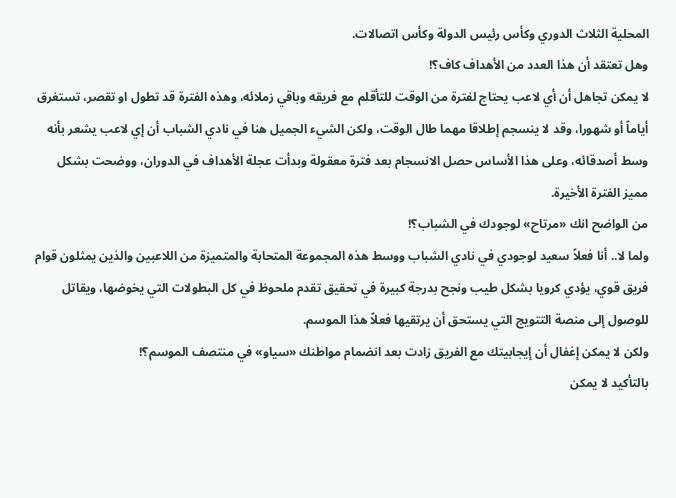المحلية الثلاث الدوري وكأس رئيس الدولة وكأس اتصالات.
وهل تعتقد أن هذا العدد من الأهداف كاف؟!
لا يمكن تجاهل أن أي لاعب يحتاج لفترة من الوقت للتأقلم مع فريقه وباقي زملائه، وهذه الفترة قد تطول او تقصر، تستغرق أياماً أو شهورا، وقد لا ينسجم إطلاقا مهما طال الوقت، ولكن الشيء الجميل هنا في نادي الشباب أن إي لاعب يشعر بأنه وسط أصدقائه، وعلى هذا الأساس حصل الانسجام بعد فترة معقولة وبدأت عجلة الأهداف في الدوران، ووضحت بشكل مميز الفترة الأخيرة.
من الواضح انك «مرتاح» لوجودك في الشباب؟!
ولما لا.. أنا فعلاً سعيد لوجودي في نادي الشباب ووسط هذه المجموعة المتحابة والمتميزة من اللاعبين والذين يمثلون قوام فريق قوي، يؤدي كرويا بشكل طيب ونجح بدرجة كبيرة في تحقيق تقدم ملحوظ في كل البطولات التي يخوضها، ويقاتل للوصول إلى منصة التتويج التي يستحق أن يرتقيها فعلاً هذا الموسم.
ولكن لا يمكن إغفال أن إيجابيتك مع الفريق زادت بعد انضمام مواطنك «سياو» في منتصف الموسم؟!
بالتأكيد لا يمكن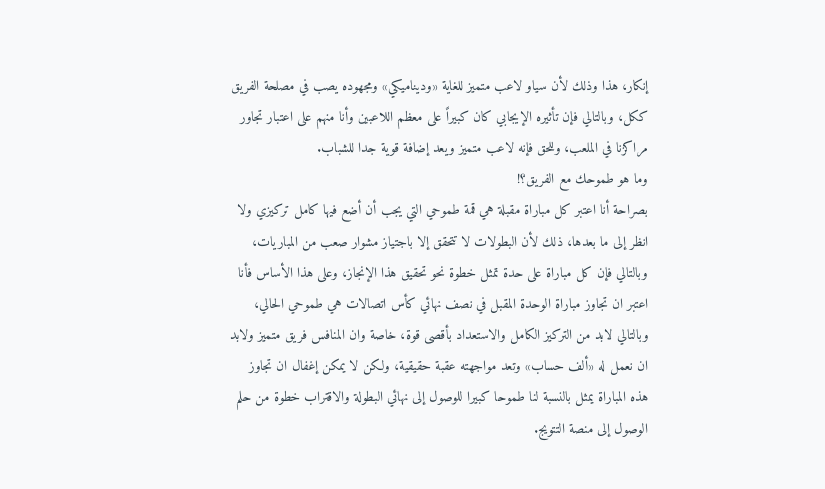إنكار، هذا وذلك لأن سياو لاعب متميز للغاية «وديناميكي» ومجهوده يصب في مصلحة الفريق ككل، وبالتالي فإن تأثيره الإيجابي كان كبيراً على معظم اللاعبين وأنا منهم على اعتبار تجاور مراكزنا في الملعب، وللحق فإنه لاعب متميز ويعد إضافة قوية جدا للشباب.
وما هو طموحك مع الفريق؟!
بصراحة أنا اعتبر كل مباراة مقبلة هي قمة طموحي التي يجب أن أضع فيها كامل تركيزي ولا انظر إلى ما بعدها، ذلك لأن البطولات لا تتحقق إلا باجتياز مشوار صعب من المباريات، وبالتالي فإن كل مباراة على حدة تمثل خطوة نحو تحقيق هذا الإنجاز، وعلى هذا الأساس فأنا اعتبر ان تجاوز مباراة الوحدة المقبل في نصف نهائي كأس اتصالات هي طموحي الحالي، وبالتالي لابد من التركيز الكامل والاستعداد بأقصى قوة، خاصة وان المنافس فريق متميز ولابد ان نعمل له «ألف حساب» وتعد مواجهته عقبة حقيقية، ولكن لا يمكن إغفال ان تجاوز هذه المباراة يمثل بالنسبة لنا طموحا كبيرا للوصول إلى نهائي البطولة والاقتراب خطوة من حلم الوصول إلى منصة التتويج.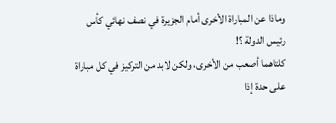وماذا عن المباراة الأخرى أمام الجزيرة في نصف نهائي كأس رئيس الدولة ؟!
كلتاهما أصعب من الأخرى، ولكن لابد من التركيز في كل مباراة على حدة إذا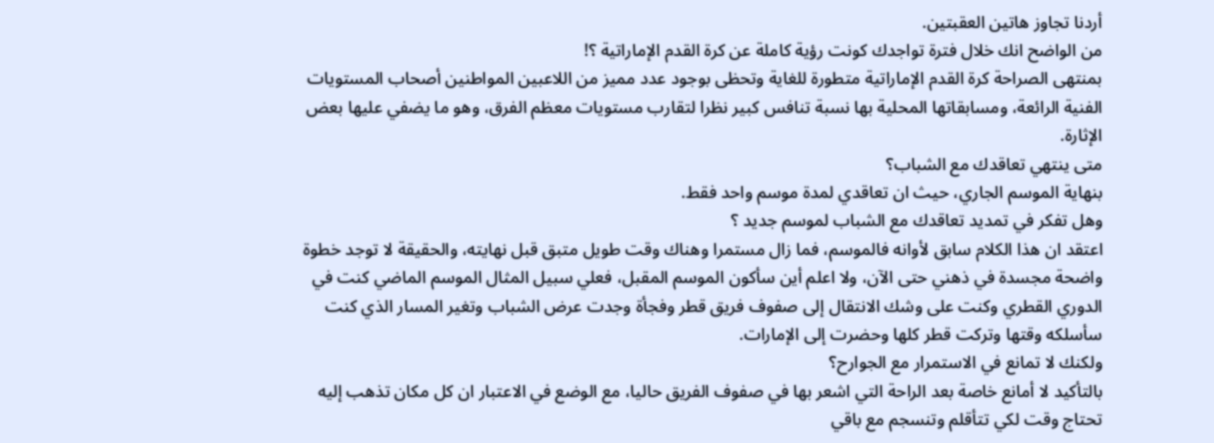أردنا تجاوز هاتين العقبتين.
من الواضح انك خلال فترة تواجدك كونت رؤية كاملة عن كرة القدم الإماراتية ؟!
بمنتهى الصراحة كرة القدم الإماراتية متطورة للغاية وتحظى بوجود عدد مميز من اللاعبين المواطنين أصحاب المستويات الفنية الرائعة، ومسابقاتها المحلية بها نسبة تنافس كبير نظرا لتقارب مستويات معظم الفرق، وهو ما يضفي عليها بعض الإثارة.
متى ينتهي تعاقدك مع الشباب؟
بنهاية الموسم الجاري، حيث ان تعاقدي لمدة موسم واحد فقط.
وهل تفكر في تمديد تعاقدك مع الشباب لموسم جديد ؟
اعتقد ان هذا الكلام سابق لأوانه فالموسم، فما زال مستمرا وهناك وقت طويل متبق قبل نهايته، والحقيقة لا توجد خطوة واضحة مجسدة في ذهني حتى الآن، ولا اعلم أين سأكون الموسم المقبل، فعلي سبيل المثال الموسم الماضي كنت في الدوري القطري وكنت على وشك الانتقال إلى صفوف فريق قطر وفجأة وجدت عرض الشباب وتغير المسار الذي كنت سأسلكه وقتها وتركت قطر كلها وحضرت إلى الإمارات.
ولكنك لا تمانع في الاستمرار مع الجوارح؟
بالتأكيد لا أمانع خاصة بعد الراحة التي اشعر بها في صفوف الفريق حاليا، مع الوضع في الاعتبار ان كل مكان تذهب إليه تحتاج وقت لكي تتأقلم وتنسجم مع باقي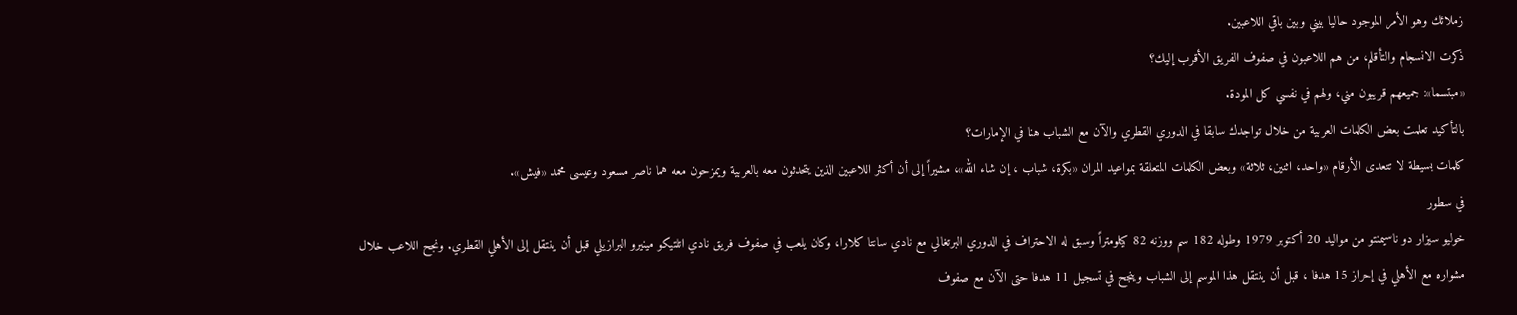زملائك وهو الأمر الموجود حاليا بيني وبين باقي اللاعبين.
ذكرت الانسجام والتأقلم، من هم اللاعبون في صفوف الفريق الأقرب إليك؟
«مبتسما»: جميعهم قريبون مني، ولهم في نفسي كل المودة.
بالتأكيد تعلمت بعض الكلمات العربية من خلال تواجدك سابقا في الدوري القطري والآن مع الشباب هنا في الإمارات؟
كلمات بسيطة لا تتعدى الأرقام «واحد، اثنين، ثلاثة» وبعض الكلمات المتعلقة بمواعيد المران «بكرة، شباب ، إن شاء الله»، مشيراً إلى أن أكثر اللاعبين الذين يتحدثون معه بالعربية ويمزحون معه هما ناصر مسعود وعيسى محمد «فيش».
في سطور
خوليو سيزار دو ناسيمنتو من مواليد 20 أكتوبر 1979 وطوله 182 سم ووزنه 82 كيلومتراً وسبق له الاحتراف في الدوري البرتغالي مع نادي سانتا كلارا، وكان يلعب في صفوف فريق نادي اتلتيكو مينيرو البرازيلي قبل أن ينتقل إلى الأهلي القطري. ونجح اللاعب خلال مشواره مع الأهلي في إحراز 15 هدفا ، قبل أن ينتقل هذا الموسم إلى الشباب وينجح في تسجيل 11 هدفا حتى الآن مع صفوف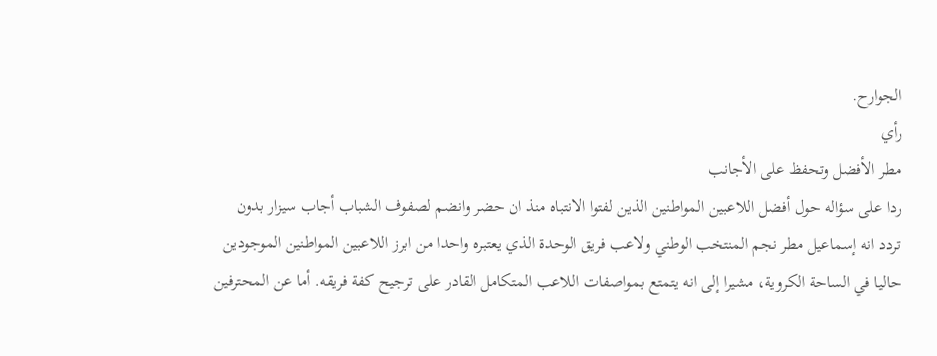الجوارح.
رأي
مطر الأفضل وتحفظ على الأجانب
ردا على سؤاله حول أفضل اللاعبين المواطنين الذين لفتوا الانتباه منذ ان حضر وانضم لصفوف الشباب أجاب سيزار بدون تردد انه إسماعيل مطر نجم المنتخب الوطني ولاعب فريق الوحدة الذي يعتبره واحدا من ابرز اللاعبين المواطنين الموجودين حاليا في الساحة الكروية، مشيرا إلى انه يتمتع بمواصفات اللاعب المتكامل القادر على ترجيح كفة فريقه. أما عن المحترفين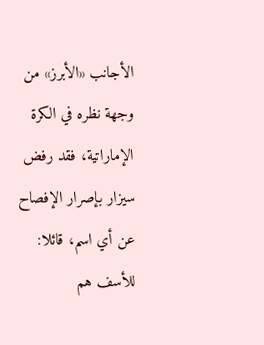الأجانب «الأبرز» من وجهة نظره في الكرة الإماراتية، فقد رفض سيزار بإصرار الإفصاح عن أي اسم، قائلا: للأسف هم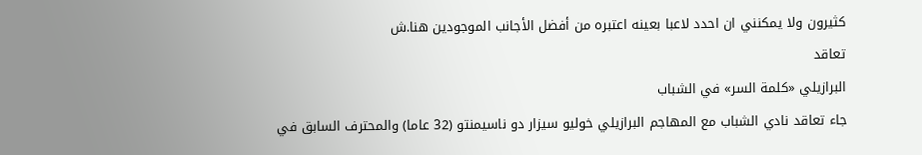كثيرون ولا يمكنني ان احدد لاعبا بعينه اعتبره من أفضل الأجانب الموجودين هنا.ش
تعاقد
البرازيلي «كلمة السر» في الشباب
جاء تعاقد نادي الشباب مع المهاجم البرازيلي خوليو سيزار دو ناسيمنتو (32 عاما) والمحترف السابق في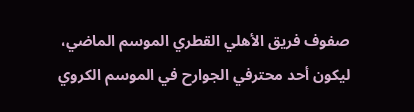صفوف فريق الأهلي القطري الموسم الماضي، ليكون أحد محترفي الجوارح في الموسم الكروي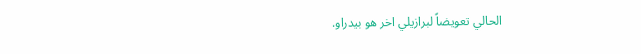الحالي تعويضاً لبرازيلي اخر هو بيدراو.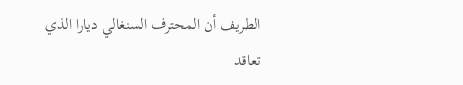الطريف أن المحترف السنغالي ديارا الذي تعاقد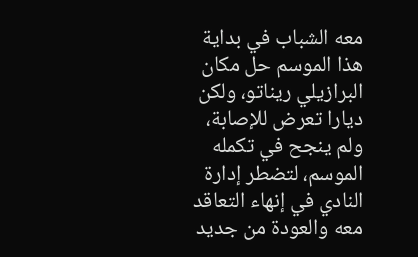معه الشباب في بداية هذا الموسم حل مكان البرازيلي ريناتو، ولكن ديارا تعرض للإصابة، ولم ينجح في تكمله الموسم، لتضطر إدارة النادي في إنهاء التعاقد معه والعودة من جديد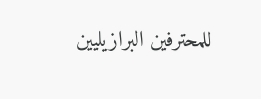للمحترفين البرازيليين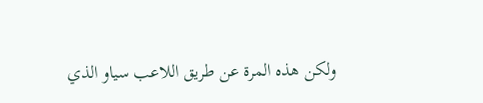ولكن هذه المرة عن طريق اللاعب سياو الذي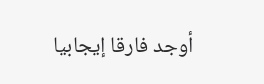أوجد فارقا إيجابيا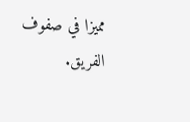مميزا في صفوف الفريق.